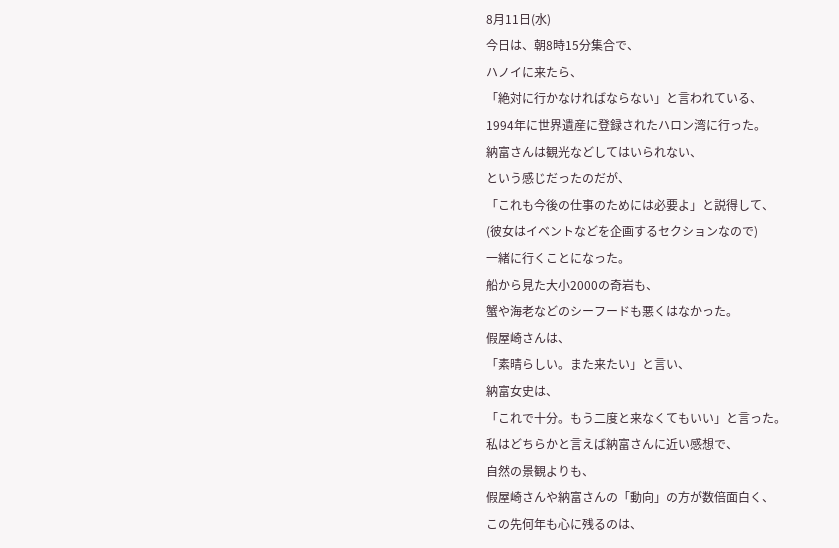8月11日(水)
今日は、朝8時15分集合で、
ハノイに来たら、
「絶対に行かなければならない」と言われている、
1994年に世界遺産に登録されたハロン湾に行った。
納富さんは観光などしてはいられない、
という感じだったのだが、
「これも今後の仕事のためには必要よ」と説得して、
(彼女はイベントなどを企画するセクションなので)
一緒に行くことになった。
船から見た大小2000の奇岩も、
蟹や海老などのシーフードも悪くはなかった。
假屋崎さんは、
「素晴らしい。また来たい」と言い、
納富女史は、
「これで十分。もう二度と来なくてもいい」と言った。
私はどちらかと言えば納富さんに近い感想で、
自然の景観よりも、
假屋崎さんや納富さんの「動向」の方が数倍面白く、
この先何年も心に残るのは、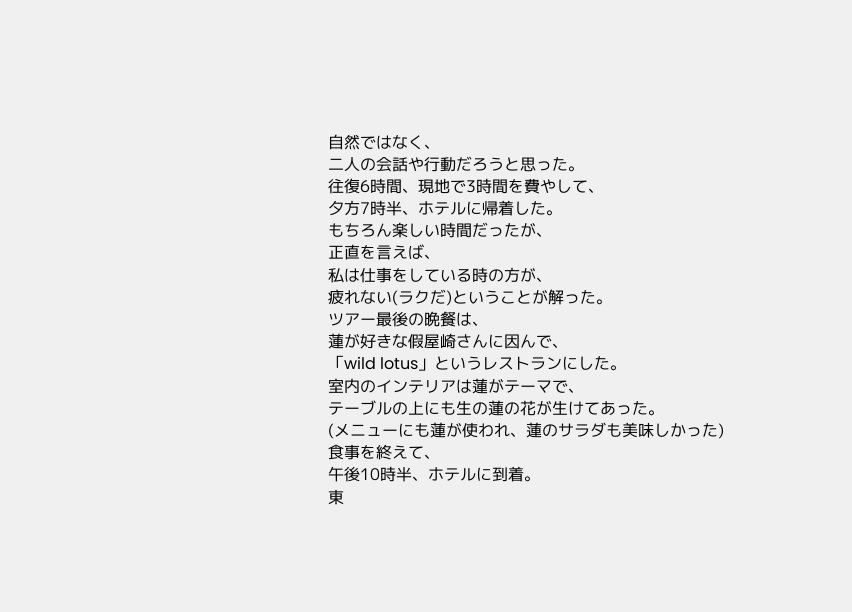自然ではなく、
二人の会話や行動だろうと思った。
往復6時間、現地で3時間を費やして、
夕方7時半、ホテルに帰着した。
もちろん楽しい時間だったが、
正直を言えば、
私は仕事をしている時の方が、
疲れない(ラクだ)ということが解った。
ツアー最後の晩餐は、
蓮が好きな假屋崎さんに因んで、
「wild lotus」というレストランにした。
室内のインテリアは蓮がテーマで、
テーブルの上にも生の蓮の花が生けてあった。
(メニューにも蓮が使われ、蓮のサラダも美味しかった)
食事を終えて、
午後10時半、ホテルに到着。
東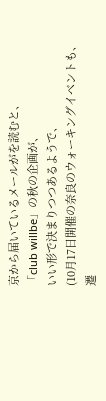京から届いているメールがを読むと、
「club willbe」の秋の企画が、
いい形で決まりつつあるようで、
(10月17日開催の奈良のウォーキングイベントも、
遷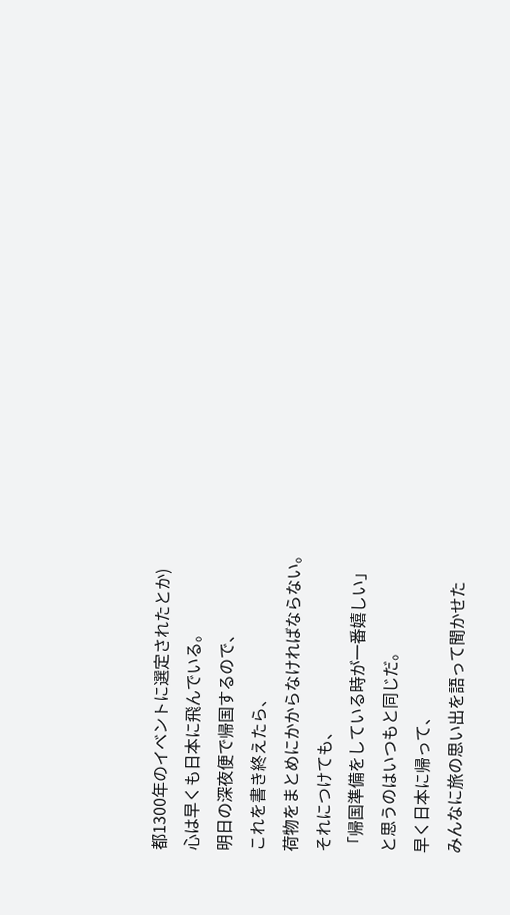都1300年のイベントに選定されたとか)
心は早くも日本に飛んでいる。
明日の深夜便で帰国するので、
これを書き終えたら、
荷物をまとめにかからなければならない。
それにつけても、
「帰国準備をしている時が一番嬉しい」
と思うのはいつもと同じだ。
早く日本に帰って、
みんなに旅の思い出を語って聞かせた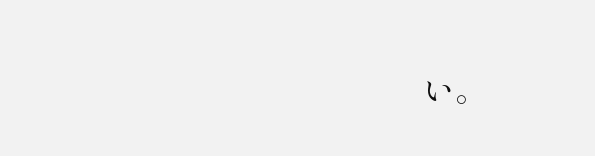い。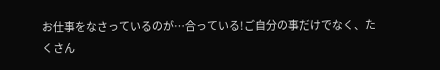お仕事をなさっているのが…合っている!ご自分の事だけでなく、たくさん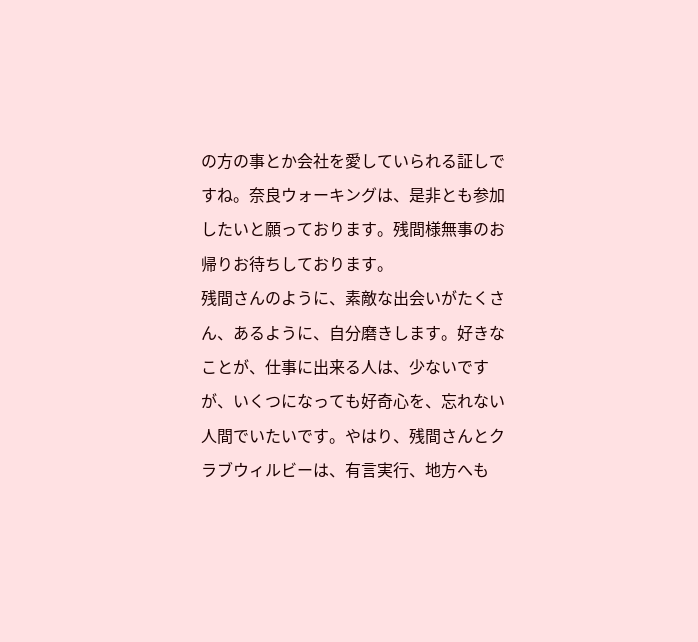の方の事とか会社を愛していられる証しですね。奈良ウォーキングは、是非とも参加したいと願っております。残間様無事のお帰りお待ちしております。
残間さんのように、素敵な出会いがたくさん、あるように、自分磨きします。好きなことが、仕事に出来る人は、少ないですが、いくつになっても好奇心を、忘れない人間でいたいです。やはり、残間さんとクラブウィルビーは、有言実行、地方へも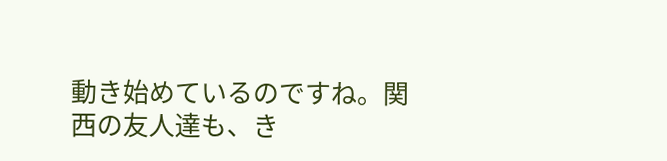動き始めているのですね。関西の友人達も、き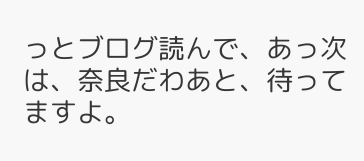っとブログ読んで、あっ次は、奈良だわあと、待ってますよ。